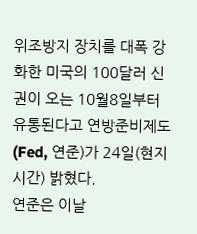위조방지 장치를 대폭 강화한 미국의 100달러 신권이 오는 10월8일부터 유통된다고 연방준비제도(Fed, 연준)가 24일(현지시간) 밝혔다.
연준은 이날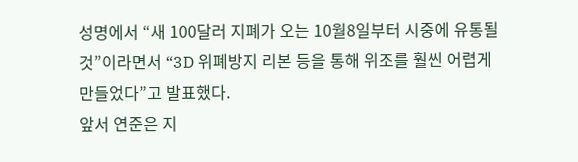성명에서 “새 100달러 지폐가 오는 10월8일부터 시중에 유통될 것”이라면서 “3D 위폐방지 리본 등을 통해 위조를 훨씬 어렵게 만들었다”고 발표했다.
앞서 연준은 지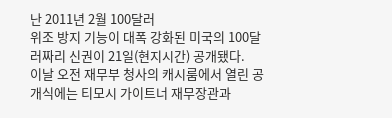난 2011년 2월 100달러
위조 방지 기능이 대폭 강화된 미국의 100달러짜리 신권이 21일(현지시간) 공개됐다.
이날 오전 재무부 청사의 캐시룸에서 열린 공개식에는 티모시 가이트너 재무장관과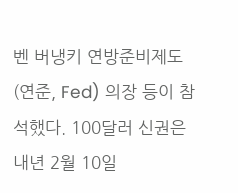벤 버냉키 연방준비제도(연준, Fed) 의장 등이 참석했다. 100달러 신권은 내년 2월 10일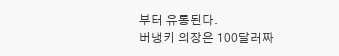부터 유통된다.
버냉키 의장은 100달러짜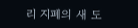리 지폐의 새 도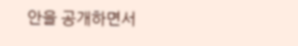안을 공개하면서